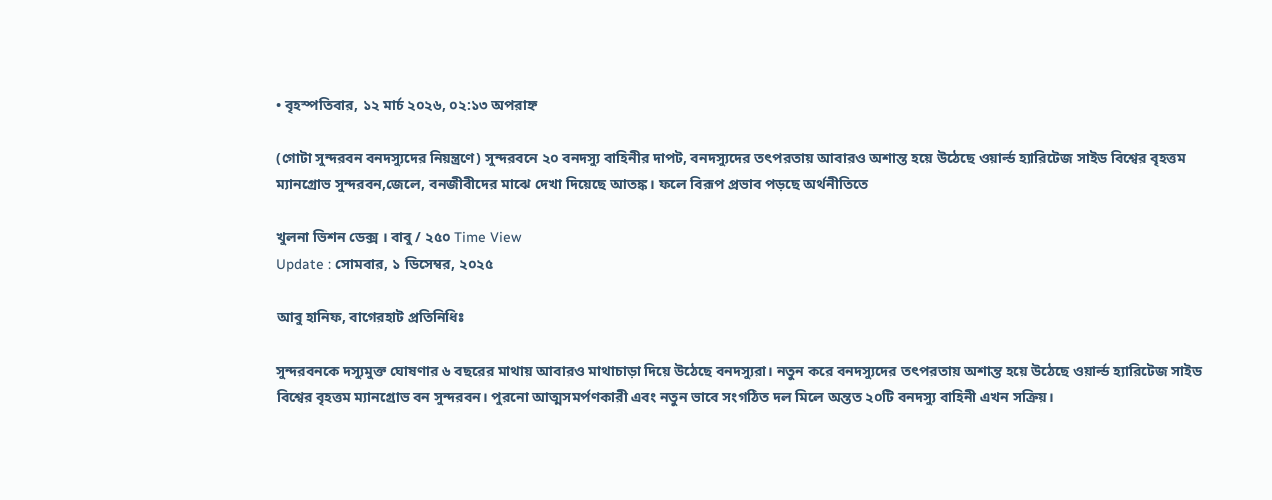• বৃহস্পতিবার, ১২ মার্চ ২০২৬, ০২:১৩ অপরাহ্ন

(গোটা সুন্দরবন বনদস্যুদের নিয়ন্ত্রণে) সুন্দরবনে ২০ বনদস্যু বাহিনীর দাপট, বনদস্যুদের তৎপরতায় আবারও অশান্ত হয়ে উঠেছে ওয়ার্ল্ড হ্যারিটেজ সাইড বিশ্বের বৃহত্তম ম্যানগ্রোভ সুন্দরবন,জেলে, বনজীবীদের মাঝে দেখা দিয়েছে আতঙ্ক। ফলে বিরূপ প্রভাব পড়ছে অর্থনীতিতে

খুলনা ভিশন ডেক্স । বাবু / ২৫০ Time View
Update : সোমবার, ১ ডিসেম্বর, ২০২৫

আবু হানিফ, বাগেরহাট প্রতিনিধিঃ

সুন্দরবনকে দস্যুমুক্ত ঘোষণার ৬ বছরের মাথায় আবারও মাথাচাড়া দিয়ে উঠেছে বনদস্যুরা। নতুন করে বনদস্যুদের তৎপরতায় অশান্ত হয়ে উঠেছে ওয়ার্ল্ড হ্যারিটেজ সাইড বিশ্বের বৃহত্তম ম্যানগ্রোভ বন সুন্দরবন। পুরনো আত্মসমর্পণকারী এবং নতুন ভাবে সংগঠিত দল মিলে অন্তত ২০টি বনদস্যু বাহিনী এখন সক্রিয়।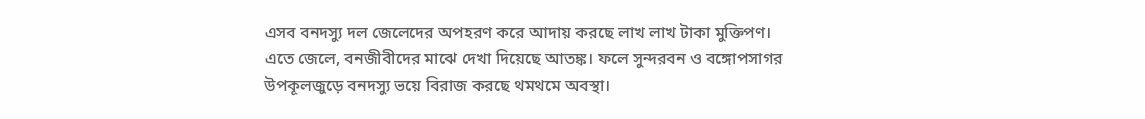এসব বনদস্যু দল জেলেদের অপহরণ করে আদায় করছে লাখ লাখ টাকা মুক্তিপণ। এতে জেলে, বনজীবীদের মাঝে দেখা দিয়েছে আতঙ্ক। ফলে সুন্দরবন ও বঙ্গোপসাগর উপকূলজুড়ে বনদস্যু ভয়ে বিরাজ করছে থমথমে অবস্থা।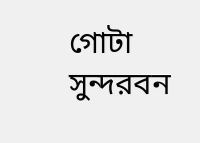গোটা সুন্দরবন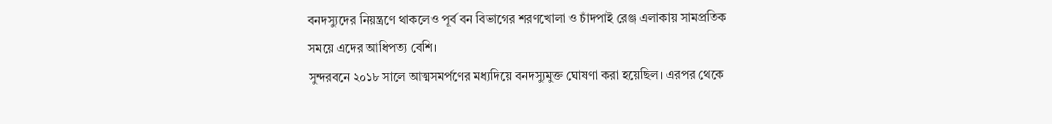বনদস্যুদের নিয়ন্ত্রণে থাকলেও পূর্ব বন বিভাগের শরণখোলা ও চাঁদপাই রেঞ্জ এলাকায় সামপ্রতিক সময়ে এদের আধিপত্য বেশি।
সুন্দরবনে ২০১৮ সালে আত্মসমর্পণের মধ্যদিয়ে বনদস্যুমুক্ত ঘোষণা করা হয়েছিল। এরপর থেকে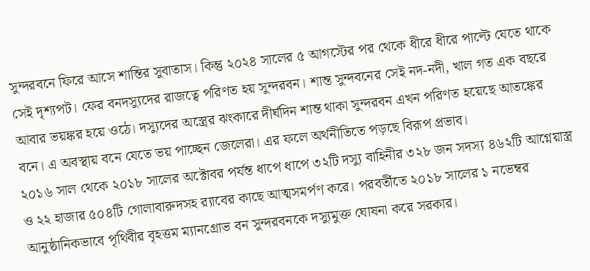সুন্দরবনে ফিরে আসে শান্তির সুবাতাস। কিন্তু ২০২৪ সালের ৫ আগস্টের পর থেকে ধীরে ধীরে পাল্টে যেতে থাকে সেই দৃশ্যপট। ফের বনদস্যুদের রাজত্বে পরিণত হয় সুন্দরবন। শান্ত সুন্দবনের সেই নদ-নদী, খাল গত এক বছরে আবার ভয়ঙ্কর হয়ে ওঠে। দস্যুদের অস্ত্রের ঝংকারে দীর্ঘদিন শান্ত থাকা সুন্দরবন এখন পরিণত হয়েছে আতঙ্কের বনে। এ অবস্থায় বনে যেতে ভয় পাচ্ছেন জেলেরা। এর ফলে অর্থনীতিতে পড়ছে বিরূপ প্রভাব।
২০১৬ সাল থেকে ২০১৮ সালের অক্টোবর পর্যন্ত ধাপে ধাপে ৩২টি দস্যু বাহিনীর ৩২৮ জন সদস্য ৪৬২টি আগ্নেয়াস্ত্র ও ২২ হাজার ৫০৪টি গোলাবারুদসহ র‌্যাবের কাছে আত্মসমর্পণ করে। পরবর্তীতে ২০১৮ সালের ১ নভেম্বর আনুষ্ঠানিকভাবে পৃথিবীর বৃহত্তম ম্যানগ্রোভ বন সুন্দরবনকে দস্যুমুক্ত ঘোষনা করে সরকার।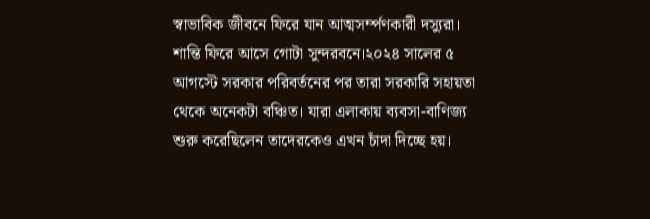স্বাভাবিক জীবনে ফিরে যান আত্মসর্ম্পণকারী দস্যুরা। শান্তি ফিরে আসে গোটা সুন্দরবনে।২০২৪ সালের ৫ আগস্টে সরকার পরিবর্তনের পর তারা সরকারি সহায়তা থেকে অনেকটা বঞ্চিত। যারা এলাকায় ব্যবসা-বাণিজ্য শুরু করেছিলেন তাদেরকেও এখন চাঁদা দিচ্ছে হয়।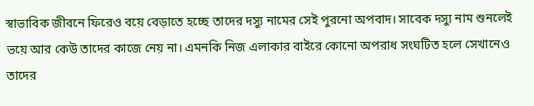স্বাভাবিক জীবনে ফিরেও বয়ে বেড়াতে হচ্ছে তাদের দস্যু নামের সেই পুরনো অপবাদ। সাবেক দস্যু নাম শুনলেই ভয়ে আর কেউ তাদের কাজে নেয় না। এমনকি নিজ এলাকার বাইরে কোনো অপরাধ সংঘটিত হলে সেখানেও তাদের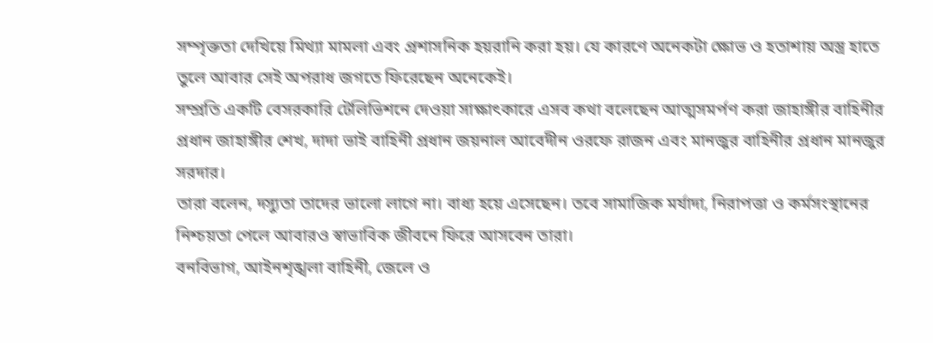সম্পৃক্ততা দেখিয়ে মিথ্যা মামলা এবং প্রশাসনিক হয়রানি করা হয়। যে কারণে অনেকটা ক্ষোভ ও হতাশায় অস্ত্র হাতে তুলে আবার সেই অপরাধ জগতে ফিরেছেন অনেকেই।
সম্প্রতি একটি বেসরকারি টেলিভিশনে দেওয়া সাক্ষাৎকারে এসব কথা বলেছেন আত্মসমর্পণ করা জাহাঙ্গীর বাহিনীর প্রধান জাহাঙ্গীর শেখ, দাদা ভাই বাহিনী প্রধান জয়নাল আবেদীন ওরফে রাজন এবং মানজুর বাহিনীর প্রধান মানজুর সরদার।
তারা বলেন, দস্যুতা তাদের ভালো লাগে না। বাধ্য হয়ে এসেছেন। তবে সামাজিক মর্যাদা, নিরাপত্তা ও কর্মসংস্থানের নিশ্চয়তা পেলে আবারও স্বাভাবিক জীবনে ফিরে আসবেন তারা।
বনবিভাগ, আইনশৃঙ্খলা বাহিনী, জেলে ও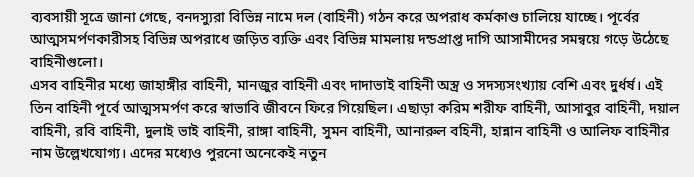ব্যবসায়ী সূত্রে জানা গেছে, বনদস্যুরা বিভিন্ন নামে দল (বাহিনী) গঠন করে অপরাধ কর্মকাণ্ড চালিয়ে যাচ্ছে। পূর্বের আত্মসমর্পণকারীসহ বিভিন্ন অপরাধে জড়িত ব্যক্তি এবং বিভিন্ন মামলায় দন্ডপ্রাপ্ত দাগি আসামীদের সমন্বয়ে গড়ে উঠেছে বাহিনীগুলো।
এসব বাহিনীর মধ্যে জাহাঙ্গীর বাহিনী, মানজুর বাহিনী এবং দাদাভাই বাহিনী অস্ত্র ও সদস্যসংখ্যায় বেশি এবং দুর্ধর্ষ। এই তিন বাহিনী পূর্বে আত্মসমর্পণ করে স্বাভাবি জীবনে ফিরে গিয়েছিল। এছাড়া করিম শরীফ বাহিনী, আসাবুর বাহিনী, দয়াল বাহিনী, রবি বাহিনী, দুলাই ভাই বাহিনী, রাঙ্গা বাহিনী, সুমন বাহিনী, আনারুল বহিনী, হান্নান বাহিনী ও আলিফ বাহিনীর নাম উল্লেখযোগ্য। এদের মধ্যেও পুরনো অনেকেই নতুন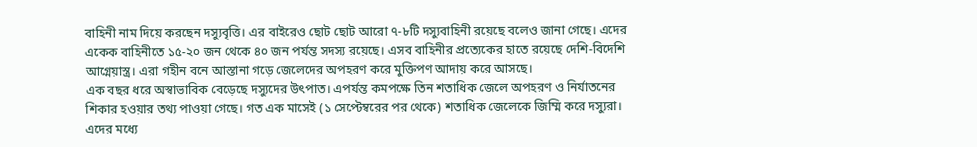বাহিনী নাম দিয়ে করছেন দস্যুবৃত্তি। এর বাইরেও ছোট ছোট আরো ৭-৮টি দস্যুবাহিনী রয়েছে বলেও জানা গেছে। এদের একেক বাহিনীতে ১৫-২০ জন থেকে ৪০ জন পর্যন্ত সদস্য রয়েছে। এসব বাহিনীর প্রত্যেকের হাতে রয়েছে দেশি-বিদেশি আগ্নেয়াস্ত্র। এরা গহীন বনে আস্তানা গড়ে জেলেদের অপহরণ করে মুক্তিপণ আদায় করে আসছে।
এক বছর ধরে অস্বাভাবিক বেড়েছে দস্যুদের উৎপাত। এপর্যন্ত কমপক্ষে তিন শতাধিক জেলে অপহরণ ও নির্যাতনের শিকার হওয়ার তথ্য পাওয়া গেছে। গত এক মাসেই (১ সেপ্টেম্বরের পর থেকে) শতাধিক জেলেকে জিম্মি করে দস্যুরা। এদের মধ্যে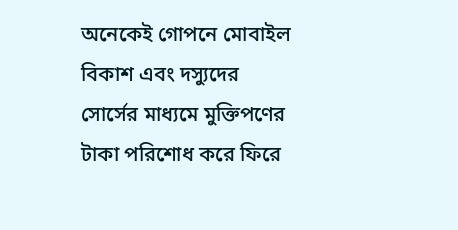অনেকেই গোপনে মোবাইল বিকাশ এবং দস্যুদের সোর্সের মাধ্যমে মুক্তিপণের টাকা পরিশোধ করে ফিরে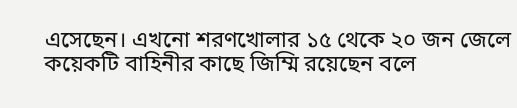এসেছেন। এখনো শরণখোলার ১৫ থেকে ২০ জন জেলে কয়েকটি বাহিনীর কাছে জিম্মি রয়েছেন বলে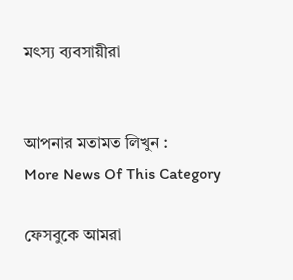মৎস্য ব্যবসায়ীরা


আপনার মতামত লিখুন :
More News Of This Category

ফেসবুকে আমরা